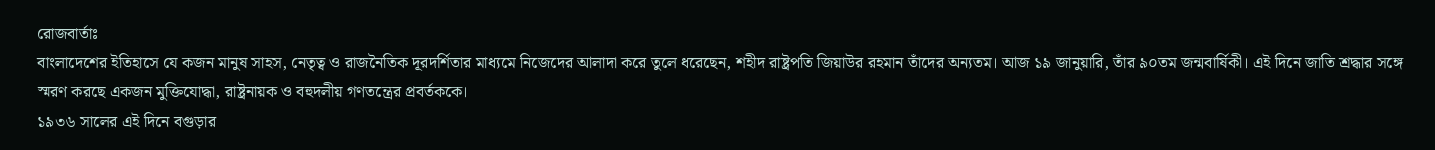রোজবার্তাঃ
বাংলাদেশের ইতিহাসে যে কজন মানুষ সাহস, নেতৃত্ব ও রাজনৈতিক দূরদর্শিতার মাধ্যমে নিজেদের আলাদা করে তুলে ধরেছেন, শহীদ রাষ্ট্রপতি জিয়াউর রহমান তাঁদের অন্যতম। আজ ১৯ জানুয়ারি, তাঁর ৯০তম জন্মবার্ষিকী। এই দিনে জাতি শ্রদ্ধার সঙ্গে স্মরণ করছে একজন মুক্তিযোদ্ধা, রাষ্ট্রনায়ক ও বহুদলীয় গণতন্ত্রের প্রবর্তককে।
১৯৩৬ সালের এই দিনে বগুড়ার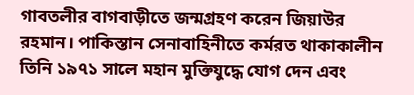গাবতলীর বাগবাড়ীতে জন্মগ্রহণ করেন জিয়াউর রহমান। পাকিস্তান সেনাবাহিনীতে কর্মরত থাকাকালীন তিনি ১৯৭১ সালে মহান মুক্তিযুদ্ধে যোগ দেন এবং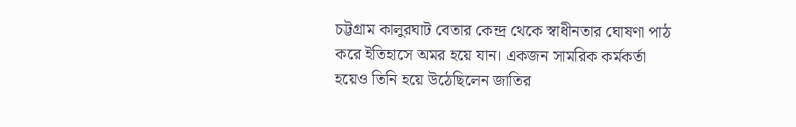চট্টগ্রাম কালুরঘাট বেতার কেন্দ্র থেকে স্বাধীনতার ঘোষণা পাঠ করে ইতিহাসে অমর হয়ে যান। একজন সামরিক কর্মকর্তা হয়েও তিনি হয়ে উঠেছিলেন জাতির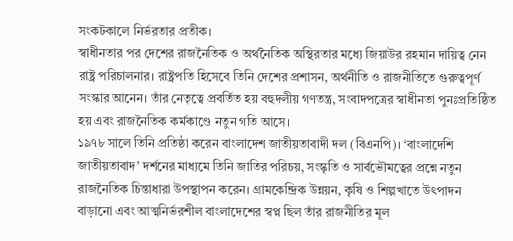সংকটকালে নির্ভরতার প্রতীক।
স্বাধীনতার পর দেশের রাজনৈতিক ও অর্থনৈতিক অস্থিরতার মধ্যে জিয়াউর রহমান দায়িত্ব নেন রাষ্ট্র পরিচালনার। রাষ্ট্রপতি হিসেবে তিনি দেশের প্রশাসন, অর্থনীতি ও রাজনীতিতে গুরুত্বপূর্ণ সংস্কার আনেন। তাঁর নেতৃত্বে প্রবর্তিত হয় বহুদলীয় গণতন্ত্র, সংবাদপত্রের স্বাধীনতা পুনঃপ্রতিষ্ঠিত হয় এবং রাজনৈতিক কর্মকাণ্ডে নতুন গতি আসে।
১৯৭৮ সালে তিনি প্রতিষ্ঠা করেন বাংলাদেশ জাতীয়তাবাদী দল (বিএনপি)। ‘বাংলাদেশি জাতীয়তাবাদ’ দর্শনের মাধ্যমে তিনি জাতির পরিচয়, সংস্কৃতি ও সার্বভৌমত্বের প্রশ্নে নতুন রাজনৈতিক চিন্তাধারা উপস্থাপন করেন। গ্রামকেন্দ্রিক উন্নয়ন, কৃষি ও শিল্পখাতে উৎপাদন বাড়ানো এবং আত্মনির্ভরশীল বাংলাদেশের স্বপ্ন ছিল তাঁর রাজনীতির মূল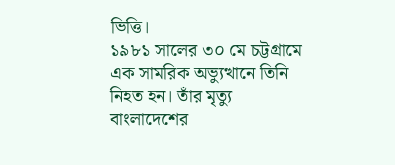ভিত্তি।
১৯৮১ সালের ৩০ মে চট্টগ্রামে এক সামরিক অভ্যুত্থানে তিনি নিহত হন। তাঁর মৃত্যু বাংলাদেশের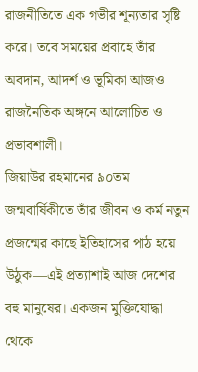রাজনীতিতে এক গভীর শূন্যতার সৃষ্টি করে। তবে সময়ের প্রবাহে তাঁর অবদান, আদর্শ ও ভূমিকা আজও রাজনৈতিক অঙ্গনে আলোচিত ও প্রভাবশালী।
জিয়াউর রহমানের ৯০তম জন্মবার্ষিকীতে তাঁর জীবন ও কর্ম নতুন প্রজন্মের কাছে ইতিহাসের পাঠ হয়ে উঠুক—এই প্রত্যাশাই আজ দেশের বহু মানুষের। একজন মুক্তিযোদ্ধা থেকে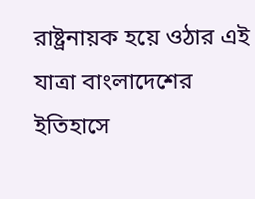রাষ্ট্রনায়ক হয়ে ওঠার এই যাত্রা বাংলাদেশের ইতিহাসে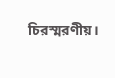চিরস্মরণীয়।